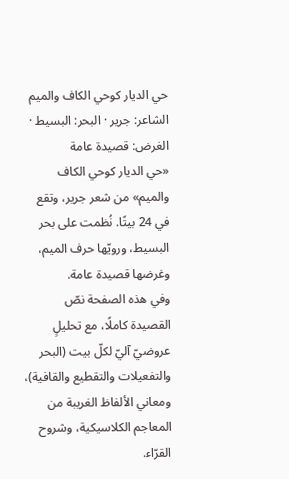حي الديار كوحي الكاف والميم
الشاعر: جرير · البحر: البسيط · الغرض: قصيدة عامة
«حي الديار كوحي الكاف والميم» من شعر جرير، وتقع في 24 بيتًا. نُظمت على بحر البسيط، ورويّها حرف الميم، وغرضها قصيدة عامة.
وفي هذه الصفحة نصّ القصيدة كاملًا، مع تحليلٍ عروضيّ آليّ لكلّ بيت (البحر والتفعيلات والتقطيع والقافية)، ومعاني الألفاظ الغريبة من المعاجم الكلاسيكية، وشروح القرّاء.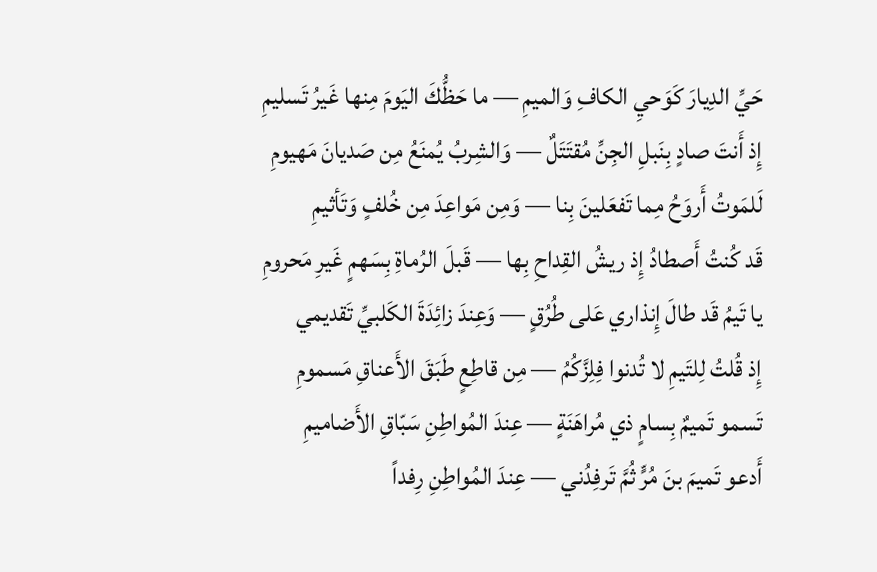حَيِّ الدِيارَ كَوَحيِ الكافِ وَالميمِ — ما حَظُّكَ اليَومَ مِنها غَيرُ تَسليمِ
إِذ أَنتَ صادٍ بِنَبلِ الجِنِّ مُقتَتَلٌ — وَالشِربُ يُمنَعُ مِن صَديانَ مَهيومِ
لَلمَوتُ أَروَحُ مِما تَفعَلينَ بِنا — وَمِن مَواعِدَ مِن خُلفٍ وَتَأثيمِ
قَد كُنتُ أَصطادُ إِذ ريشُ القِداحِ بِها — قَبلَ الرُماةِ بِسَهمٍ غَيرِ مَحرومِ
يا تَيمُ قَد طالَ إِنذاري عَلى طُرُقٍ — وَعِندَ زائِدَةَ الكَلبيِّ تَقديمي
إِذ قُلتُ لِلتَيمِ لا تُدنوا فِلِزَّكُمُ — مِن قاطِعٍ طَبَقَ الأَعناقِ مَسمومِ
تَسمو تَميمٌ بِسامٍ ذي مُراهَنَةٍ — عِندَ المُواطِنِ سَبّاقِ الأَضاميمِ
أَدعو تَميمَ بنَ مُرٍّ ثُمَّ تَرفِدُني — عِندَ المُواطِنِ رِفداً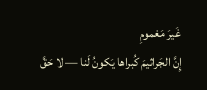غَيرَ مَغمومِ
إِنَّ الجَراثيمَ كُبراها يَكونُ لَنا — لا حَقَّ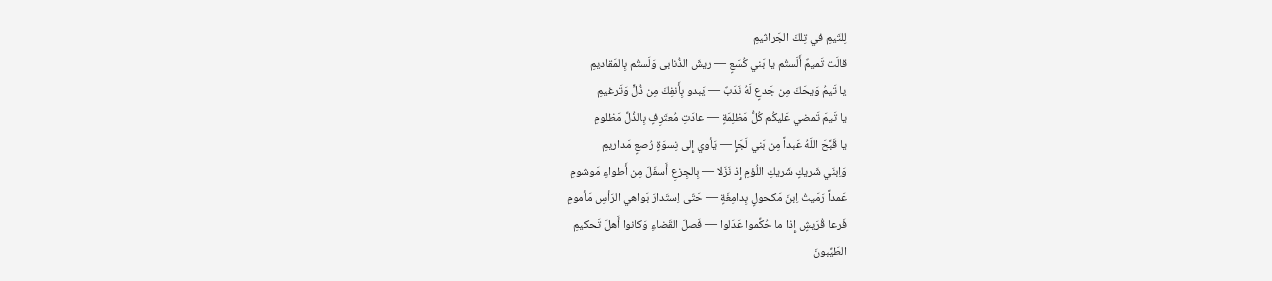لِلتَيمِ في تِلكَ الجَراثيمِ
قالَت تَميمٌ أَلَستُم يا بَني كُسَعٍ — ريشَ الذُنابى وَلَستُم بِالمَقاديمِ
يا تَيمُ وَيحَكَ مِن جَدعٍ لَهُ نَدَبٌ — يَبدو بِأَنفِكَ مِن ذُلٍّ وَتَرغيمِ
يا تَيمَ تَمضي عَليكُم كُلُّ مَظلِمَةٍ — عادَتِ مُعتَرِفٍ بِالذُلِّ مَظلومِ
يا قَبَّحَ اللَهُ عَبداً مِن بَني لَجَإٍ — يَأوي إِلى نِسوَةٍ رُصعٍ مَداريمِ
وَاِبنَي شَريكٍ شَريكِ اللُؤمِ إِذ نَزَلا — بِالجِزعِ أَسفَلَ مِن أَطواءِ مَوشومِ
عَمداً رَمَيتُ اِبنَ مَكحولٍ بِدامِغَةٍ — حَتّى اِستَدارَ بَواهي الرَأسِ مَأمومِ
فَرعا قُرَيشٍ إِذا ما حُكِّموا عَدَلوا — فَصلَ القَضاءِ وَكانوا أَهلَ تَحكيمِ
الطَيِّبونَ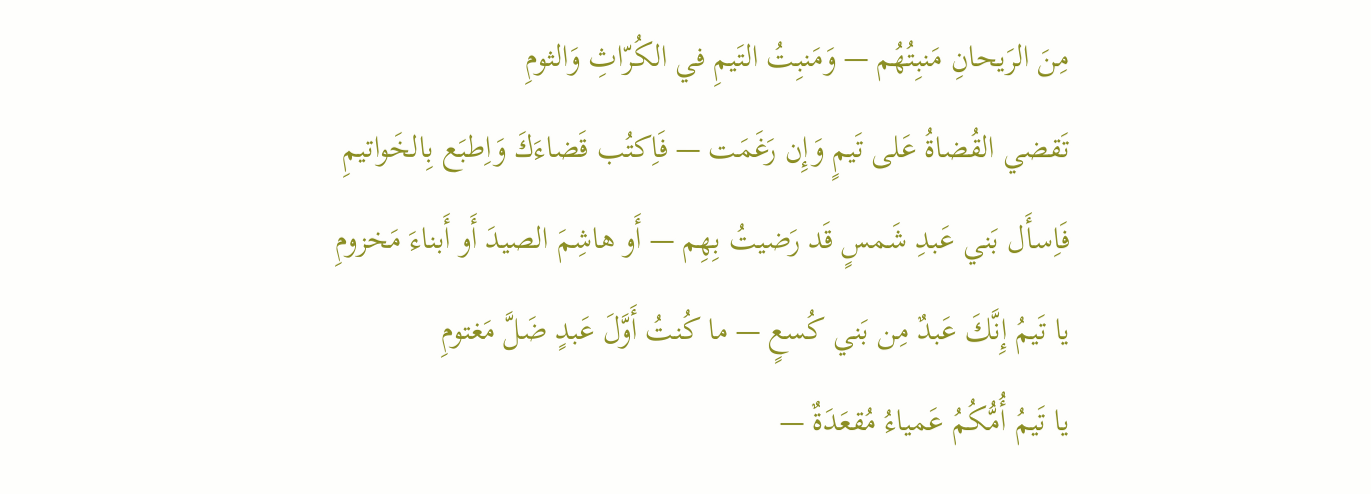مِنَ الرَيحانِ مَنبِتُهُم — وَمَنبِتُ التَيمِ في الكُرّاثِ وَالثومِ
تَقضي القُضاةُ عَلى تَيمٍ وَإِن رَغَمَت — فَاِكتُب قَضاءَكَ وَاِطبَع بِالخَواتيمِ
فَاِسأَل بَني عَبدِ شَمسٍ قَد رَضيتُ بِهِم — أَو هاشِمَ الصيدَ أَو أَبناءَ مَخزومِ
يا تَيمُ إِنَّكَ عَبدٌ مِن بَني كُسعٍ — ما كُنتُ أَوَّلَ عَبدٍ ضَلَّ مَغتومِ
يا تَيمُ أُمُّكُمُ عَمياءُ مُقعَدَةٌ —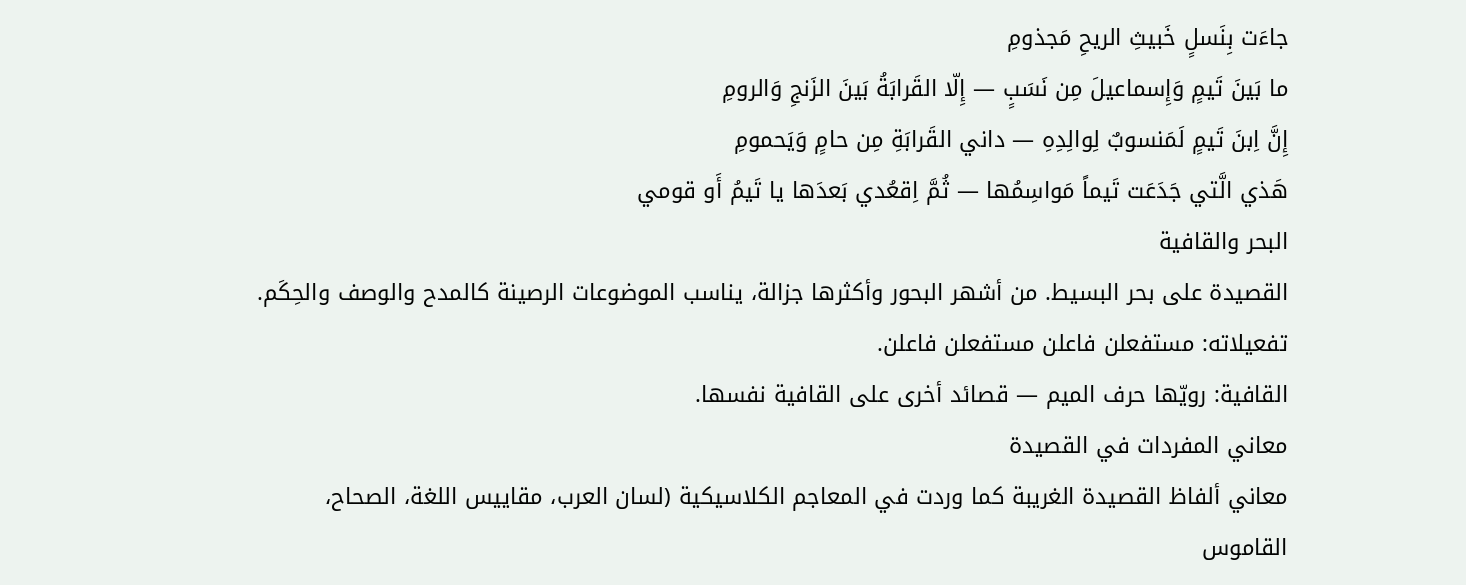جاءَت بِنَسلٍ خَبيثِ الريحِ مَجذومِ
ما بَينَ تَيمٍ وَإِسماعيلَ مِن نَسَبٍ — إِلّا القَرابَةُ بَينَ الزَنجِ وَالرومِ
إِنَّ اِبنَ تَيمٍ لَمَنسوبٌ لِوالِدِهِ — داني القَرابَةِ مِن حامٍ وَيَحمومِ
هَذي الَّتي جَدَعَت تَيماً مَواسِمُها — ثُمَّ اِقعُدي بَعدَها يا تَيمُ أَو قومي
البحر والقافية
القصيدة على بحر البسيط. من أشهر البحور وأكثرها جزالة، يناسب الموضوعات الرصينة كالمدح والوصف والحِكَم.
تفعيلاته: مستفعلن فاعلن مستفعلن فاعلن.
القافية: رويّها حرف الميم — قصائد أخرى على القافية نفسها.
معاني المفردات في القصيدة
معاني ألفاظ القصيدة الغريبة كما وردت في المعاجم الكلاسيكية (لسان العرب، مقاييس اللغة، الصحاح، القاموس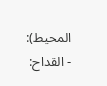المحيط):
- القداح: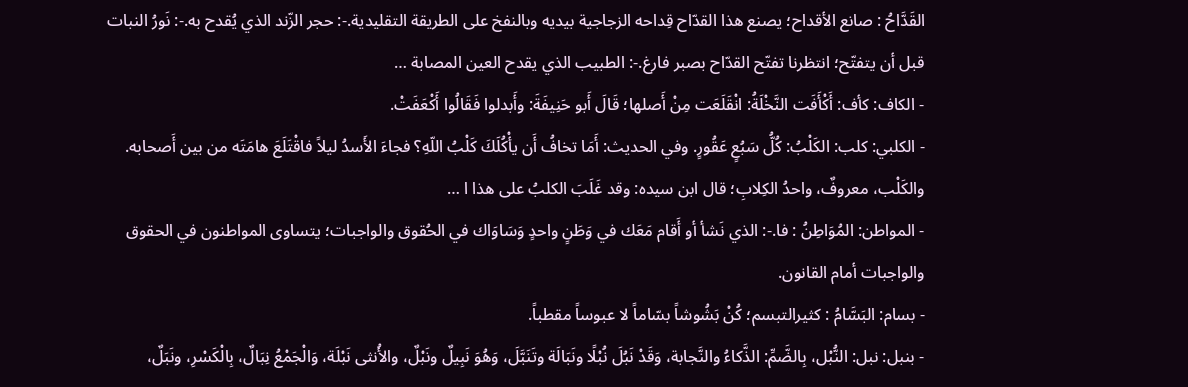القَدَّاحُ : صانع الأقداح؛ يصنع هذا القدّاح قِداحه الزجاجية بيديه وبالنفخ على الطريقة التقليدية.-: حجر الزّند الذي يُقدح به.-: نَورُ النبات قبل أن يتفتّح؛ انتظرنا تفتّح القدّاح بصبر فارغ.-: الطبيب الذي يقدح العين المصابة …
- الكاف: كأف: أَكْأَفَت النَّخْلَةُ: انْقَلَعَت مِنْ أَصلها؛ قَالَ أَبو حَنِيفَةَ: وأَبدلوا فَقَالُوا أَكْعَفَتْ.
- الكلبي: كلب: الكَلْبُ: كُلُّ سَبُعٍ عَقُورٍ. وفي الحديث: أَمَا تخافُ أَن يأْكُلَكَ كَلْبُ اللّهِ؟ فجاءَ الأَسدُ ليلاً فاقْتَلَعَ هامَتَه من بين أَصحابه. والكَلْب، معروفٌ، واحدُ الكِلابِ؛ قال ابن سيده: وقد غَلَبَ الكلبُ على هذا ا …
- المواطن: المُوَاطِنُ : فا.-: الذي نَشأ أو أَقام مَعَك في وَطَنٍ واحدٍ وَسَاوَاك في الحُقوق والواجبات؛ يتساوى المواطنون في الحقوق والواجبات أمام القانون.
- بسام: البَسَّامُ : كثيرالتبسم؛ كُنْ بَشُوشاً بسّاماً لا عبوساً مقطباً.
- بنبل: نبل: النُّبْل، بِالضَّمِّ: الذَّكاءُ والنَّجابة، وَقَدْ نَبُلَ نُبْلًا ونَبَالَة وتَنَبَّلَ، وَهُوَ نَبِيلٌ ونَبْلٌ، والأُنثى نَبْلَة، وَالْجَمْعُ نِبَالٌ، بِالْكَسْرِ، ونَبَلٌ،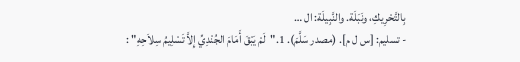بِالتَّحْرِيكِ، ونَبَلَة. والنَّبِيلَة: ال …
- تسليم: [س ل م]. (مصدر سَلَّمَ). 1."لَمْ يَبْقَ أَمَامَ الجُنْدِيِّ إِلاَّ تَسْلِيمُ سِلاَحِهِ" :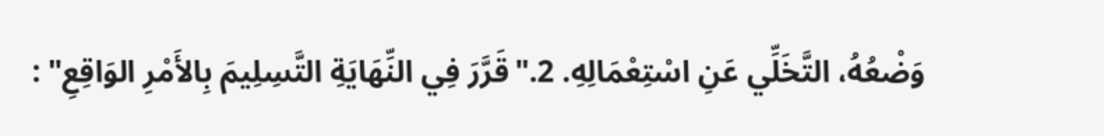وَضْعُهُ، التَّخَلِّي عَنِ اسْتِعْمَالِهِ. 2."قَرَّرَ فِي النِّهَايَةِ التَّسِلِيمَ بِالأَمْرِ الوَاقِعِ" :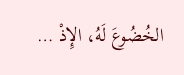الخُضُوعَ لَهُ، الإِذْ …